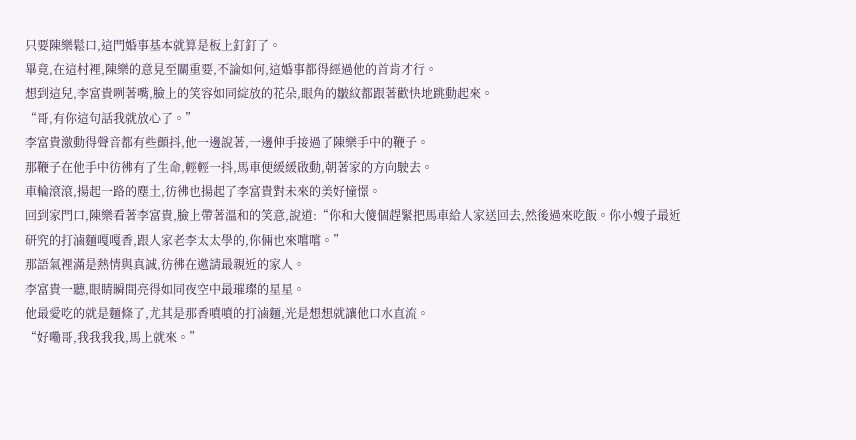只要陳樂鬆口,這門婚事基本就算是板上釘釘了。
畢竟,在這村裡,陳樂的意見至關重要,不論如何,這婚事都得經過他的首肯才行。
想到這兒,李富貴咧著嘴,臉上的笑容如同綻放的花朵,眼角的皺紋都跟著歡快地跳動起來。
“哥,有你這句話我就放心了。”
李富貴激動得聲音都有些顫抖,他一邊說著,一邊伸手接過了陳樂手中的鞭子。
那鞭子在他手中彷彿有了生命,輕輕一抖,馬車便緩緩啟動,朝著家的方向駛去。
車輪滾滾,揚起一路的塵土,彷彿也揚起了李富貴對未來的美好憧憬。
回到家門口,陳樂看著李富貴,臉上帶著溫和的笑意,說道:“你和大傻個趕緊把馬車給人家送回去,然後過來吃飯。你小嫂子最近研究的打滷麵嘎嘎香,跟人家老李太太學的,你倆也來嚐嚐。”
那語氣裡滿是熱情與真誠,彷彿在邀請最親近的家人。
李富貴一聽,眼睛瞬間亮得如同夜空中最璀璨的星星。
他最愛吃的就是麵條了,尤其是那香噴噴的打滷麵,光是想想就讓他口水直流。
“好嘞哥,我我我我,馬上就來。”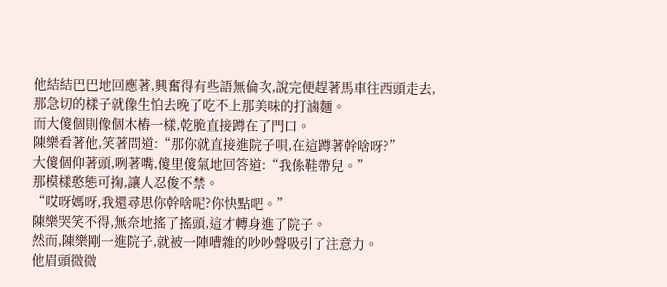他結結巴巴地回應著,興奮得有些語無倫次,說完便趕著馬車往西頭走去,那急切的樣子就像生怕去晚了吃不上那美味的打滷麵。
而大傻個則像個木樁一樣,乾脆直接蹲在了門口。
陳樂看著他,笑著問道:“那你就直接進院子唄,在這蹲著幹啥呀?”
大傻個仰著頭,咧著嘴,傻里傻氣地回答道:“我係鞋帶兒。”
那模樣憨態可掬,讓人忍俊不禁。
“哎呀媽呀,我還尋思你幹啥呢?你快點吧。”
陳樂哭笑不得,無奈地搖了搖頭,這才轉身進了院子。
然而,陳樂剛一進院子,就被一陣嘈雜的吵吵聲吸引了注意力。
他眉頭微微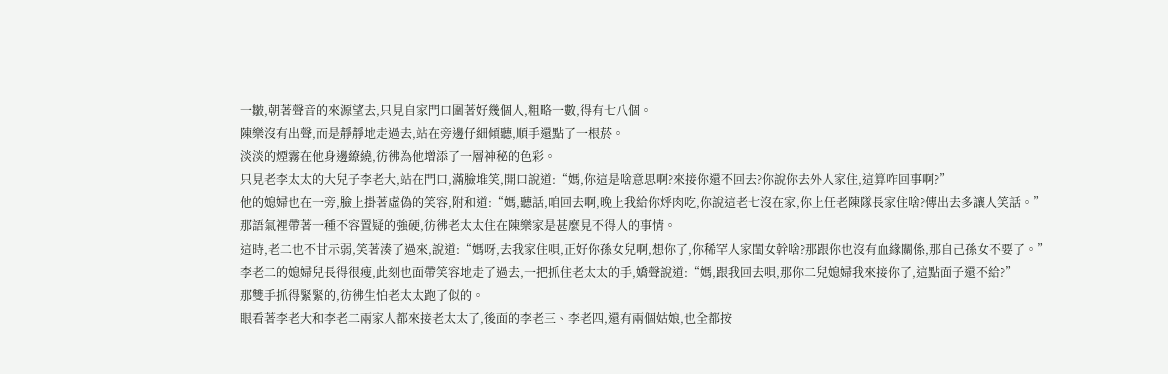一皺,朝著聲音的來源望去,只見自家門口圍著好幾個人,粗略一數,得有七八個。
陳樂沒有出聲,而是靜靜地走過去,站在旁邊仔細傾聽,順手還點了一根菸。
淡淡的煙霧在他身邊繚繞,彷彿為他增添了一層神秘的色彩。
只見老李太太的大兒子李老大,站在門口,滿臉堆笑,開口說道:“媽,你這是啥意思啊?來接你還不回去?你說你去外人家住,這算咋回事啊?”
他的媳婦也在一旁,臉上掛著虛偽的笑容,附和道:“媽,聽話,咱回去啊,晚上我給你烀肉吃,你說這老七沒在家,你上任老陳隊長家住啥?傳出去多讓人笑話。”
那語氣裡帶著一種不容置疑的強硬,彷彿老太太住在陳樂家是甚麼見不得人的事情。
這時,老二也不甘示弱,笑著湊了過來,說道:“媽呀,去我家住唄,正好你孫女兒啊,想你了,你稀罕人家閨女幹啥?那跟你也沒有血緣關係,那自己孫女不要了。”
李老二的媳婦兒長得很瘦,此刻也面帶笑容地走了過去,一把抓住老太太的手,嬌聲說道:“媽,跟我回去唄,那你二兒媳婦我來接你了,這點面子還不給?”
那雙手抓得緊緊的,彷彿生怕老太太跑了似的。
眼看著李老大和李老二兩家人都來接老太太了,後面的李老三、李老四,還有兩個姑娘,也全都按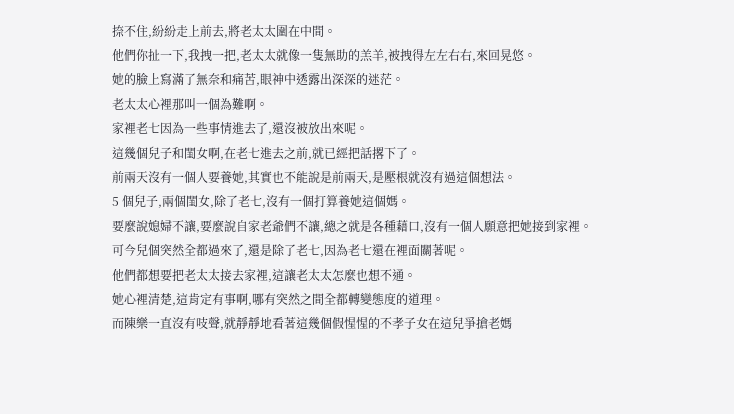捺不住,紛紛走上前去,將老太太圍在中間。
他們你扯一下,我拽一把,老太太就像一隻無助的羔羊,被拽得左左右右,來回晃悠。
她的臉上寫滿了無奈和痛苦,眼神中透露出深深的迷茫。
老太太心裡那叫一個為難啊。
家裡老七因為一些事情進去了,還沒被放出來呢。
這幾個兒子和閨女啊,在老七進去之前,就已經把話撂下了。
前兩天沒有一個人要養她,其實也不能說是前兩天,是壓根就沒有過這個想法。
5 個兒子,兩個閨女,除了老七,沒有一個打算養她這個媽。
要麼說媳婦不讓,要麼說自家老爺們不讓,總之就是各種藉口,沒有一個人願意把她接到家裡。
可今兒個突然全都過來了,還是除了老七,因為老七還在裡面關著呢。
他們都想要把老太太接去家裡,這讓老太太怎麼也想不通。
她心裡清楚,這肯定有事啊,哪有突然之間全都轉變態度的道理。
而陳樂一直沒有吱聲,就靜靜地看著這幾個假惺惺的不孝子女在這兒爭搶老媽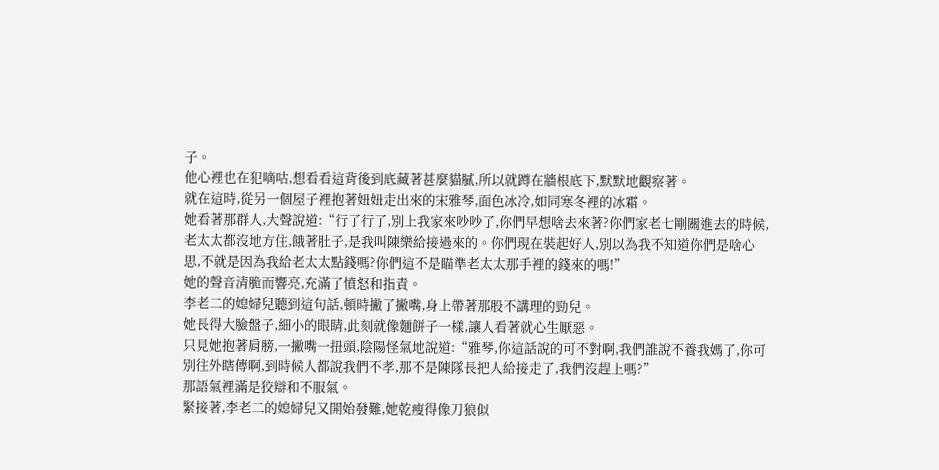子。
他心裡也在犯嘀咕,想看看這背後到底藏著甚麼貓膩,所以就蹲在牆根底下,默默地觀察著。
就在這時,從另一個屋子裡抱著妞妞走出來的宋雅琴,面色冰冷,如同寒冬裡的冰霜。
她看著那群人,大聲說道:“行了行了,別上我家來吵吵了,你們早想啥去來著?你們家老七剛關進去的時候,老太太都沒地方住,餓著肚子,是我叫陳樂給接過來的。你們現在裝起好人,別以為我不知道你們是啥心思,不就是因為我給老太太點錢嗎?你們這不是瞄準老太太那手裡的錢來的嗎!”
她的聲音清脆而響亮,充滿了憤怒和指責。
李老二的媳婦兒聽到這句話,頓時撇了撇嘴,身上帶著那股不講理的勁兒。
她長得大臉盤子,細小的眼睛,此刻就像麵餅子一樣,讓人看著就心生厭惡。
只見她抱著肩膀,一撇嘴一扭頭,陰陽怪氣地說道:“雅琴,你這話說的可不對啊,我們誰說不養我媽了,你可別往外瞎傳啊,到時候人都說我們不孝,那不是陳隊長把人給接走了,我們沒趕上嗎?”
那語氣裡滿是狡辯和不服氣。
緊接著,李老二的媳婦兒又開始發難,她乾瘦得像刀狼似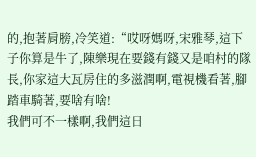的,抱著肩膀,冷笑道:“哎呀媽呀,宋雅琴,這下子你算是牛了,陳樂現在要錢有錢又是咱村的隊長,你家這大瓦房住的多滋潤啊,電視機看著,腳踏車騎著,要啥有啥!
我們可不一樣啊,我們這日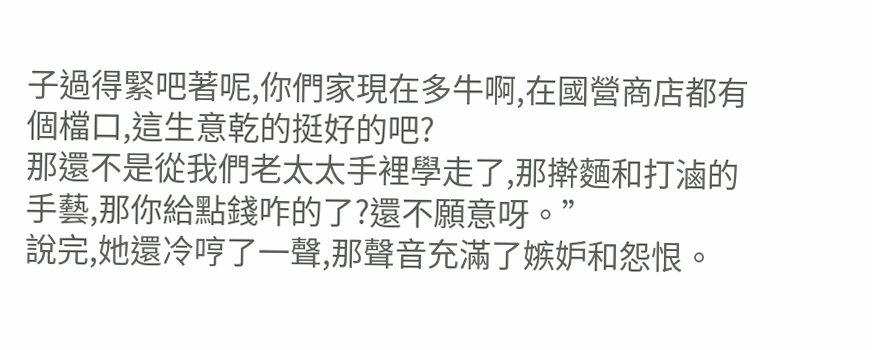子過得緊吧著呢,你們家現在多牛啊,在國營商店都有個檔口,這生意乾的挺好的吧?
那還不是從我們老太太手裡學走了,那擀麵和打滷的手藝,那你給點錢咋的了?還不願意呀。”
說完,她還冷哼了一聲,那聲音充滿了嫉妒和怨恨。